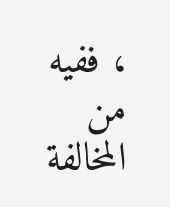، ففيه من المخالفة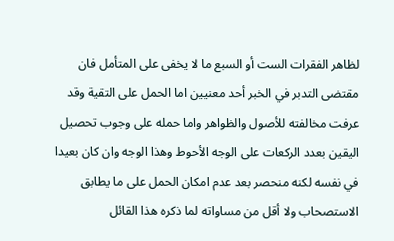لظاهر الفقرات الست أو السبع ما لا يخفى على المتأمل فان مقتضى التدبر في الخبر أحد معنيين اما الحمل على التقية وقد عرفت مخالفته للأصول والظواهر واما حمله على وجوب تحصيل اليقين بعدد الركعات على الوجه الأحوط وهذا الوجه وان كان بعيدا في نفسه لكنه منحصر بعد عدم امكان الحمل على ما يطابق الاستصحاب ولا أقل من مساواته لما ذكره هذا القائل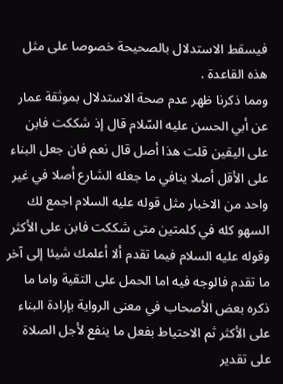فيسقط الاستدلال بالصحيحة خصوصا على مثل هذه القاعدة .
ومما ذكرنا ظهر عدم صحة الاستدلال بموثقة عمار عن أبي الحسن عليه السّلام قال إذ شككت فابن على اليقين قلت هذا أصل قال نعم فان جعل البناء على الأقل أصلا ينافي ما جعله الشارع أصلا في غير واحد من الاخبار مثل قوله عليه السلام اجمع لك السهو كله في كلمتين متى شككت فابن على الأكثر وقوله عليه السلام فيما تقدم ألا أعلمك شيئا إلى آخر ما تقدم فالوجه فيه اما الحمل على التقية واما ما ذكره بعض الأصحاب في معنى الرواية بإرادة البناء على الأكثر ثم الاحتياط بفعل ما ينفع لأجل الصلاة على تقدير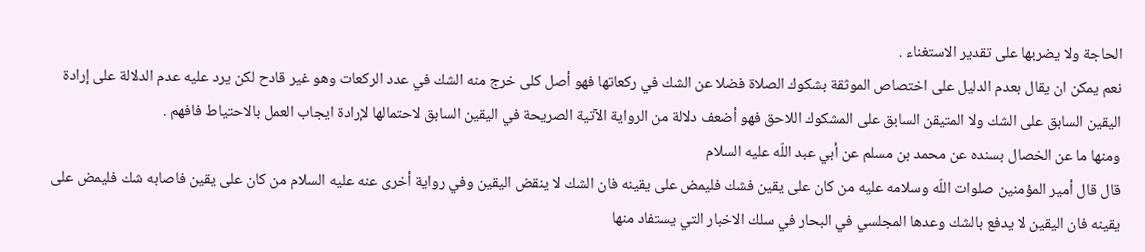الحاجة ولا يضربها على تقدير الاستغناء .
نعم يمكن ان يقال بعدم الدليل على اختصاص الموثقة بشكوك الصلاة فضلا عن الشك في ركعاتها فهو أصل كلى خرج منه الشك في عدد الركعات وهو غير قادح لكن يرد عليه عدم الدلالة على إرادة اليقين السابق على الشك ولا المتيقن السابق على المشكوك اللاحق فهو أضعف دلالة من الرواية الآتية الصريحة في اليقين السابق لاحتمالها لإرادة ايجاب العمل بالاحتياط فافهم .
ومنها ما عن الخصال بسنده عن محمد بن مسلم عن أبي عبد اللّه عليه السلام
قال قال أمير المؤمنين صلوات اللّه وسلامه عليه من كان على يقين فشك فليمض على يقينه فان الشك لا ينقض اليقين وفي رواية أخرى عنه عليه السلام من كان على يقين فاصابه شك فليمض على يقينه فان اليقين لا يدفع بالشك وعدها المجلسي في البحار في سلك الاخبار التي يستفاد منها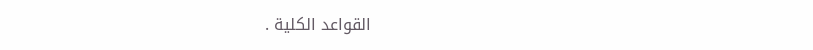القواعد الكلية .